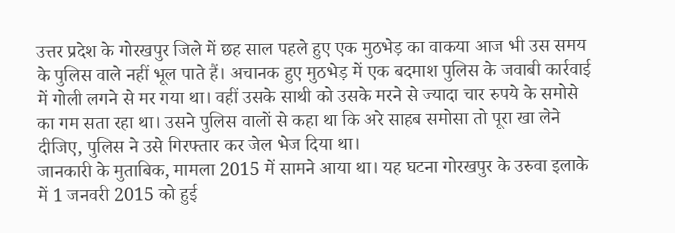उत्तर प्रदेश के गोरखपुर जिले में छह साल पहले हुए एक मुठभेड़ का वाकया आज भी उस समय के पुलिस वाले नहीं भूल पाते हैं। अचानक हुए मुठभेड़ में एक बदमाश पुलिस के जवाबी कार्रवाई में गोली लगने से मर गया था। वहीं उसके साथी को उसके मरने से ज्यादा चार रुपये के समोसे का गम सता रहा था। उसने पुलिस वालों से कहा था कि अरे साहब समोसा तो पूरा खा लेने दीजिए, पुलिस ने उसे गिरफ्तार कर जेल भेज दिया था।
जानकारी के मुताबिक, मामला 2015 में सामने आया था। यह घटना गोरखपुर के उरुवा इलाके में 1 जनवरी 2015 को हुई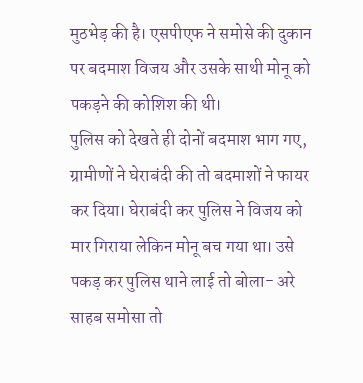मुठभेड़ की है। एसपीएफ ने समोसे की दुकान पर बदमाश विजय और उसके साथी मोनू को पकड़ने की कोशिश की थी।
पुलिस को देखते ही दोनों बदमाश भाग गए, ग्रामीणों ने घेराबंदी की तो बदमाशों ने फायर कर दिया। घेराबंदी कर पुलिस ने विजय को मार गिराया लेकिन मोनू बच गया था। उसे पकड़ कर पुलिस थाने लाई तो बोला- अरे साहब समोसा तो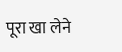पूरा खा लेने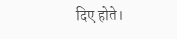दिए होते।